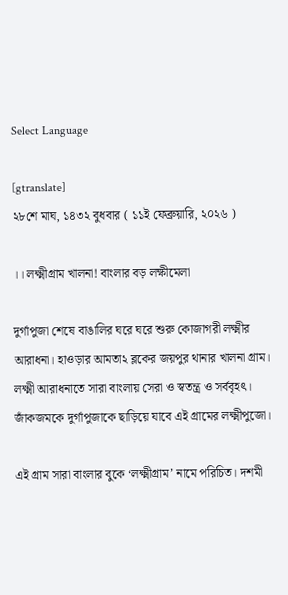Select Language

[gtranslate]
২৮শে মাঘ, ১৪৩২ বুধবার ( ১১ই ফেব্রুয়ারি, ২০২৬ )

।। লক্ষ্মীগ্রাম খালনা! বাংলার বড় লক্ষীমেলা

দুর্গাপুজা শেষে বাঙালির ঘরে ঘরে শুরু কোজাগরী লক্ষ্মীর আরাধনা। হাওড়ার আমতা২ ব্লকের জয়পুর থানার খালনা গ্রাম। লক্ষ্মী আরাধনাতে সারা বাংলায় সেরা ও স্বতন্ত্র ও সর্ববৃহৎ। জাঁকজমকে দুর্গাপুজাকে ছাড়িয়ে যাবে এই গ্রামের লক্ষ্মীপুজো।

এই গ্রাম সারা বাংলার বুকে ‘লক্ষ্মীগ্রাম’ নামে পরিচিত। দশমী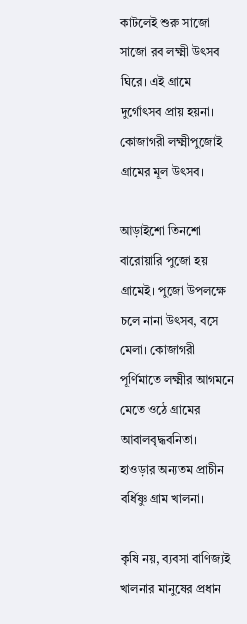কাটলেই শুরু সাজো সাজো রব লক্ষ্মী উৎসব ঘিরে। এই গ্রামে দুর্গোৎসব প্রায় হয়না। কোজাগরী লক্ষ্মীপুজোই গ্রামের মূল উৎসব।

আড়াইশো তিনশো বারোয়ারি পুজো হয় গ্রামেই। পুজো উপলক্ষে চলে নানা উৎসব, বসে মেলা। কোজাগরী পূর্ণিমাতে লক্ষ্মীর আগমনে মেতে ওঠে গ্রামের আবালবৃদ্ধবনিতা। হাওড়ার অন্যতম প্রাচীন বর্ধিষ্ণু গ্রাম খালনা।

কৃষি নয়, ব্যবসা বাণিজ্যই খালনার মানুষের প্রধান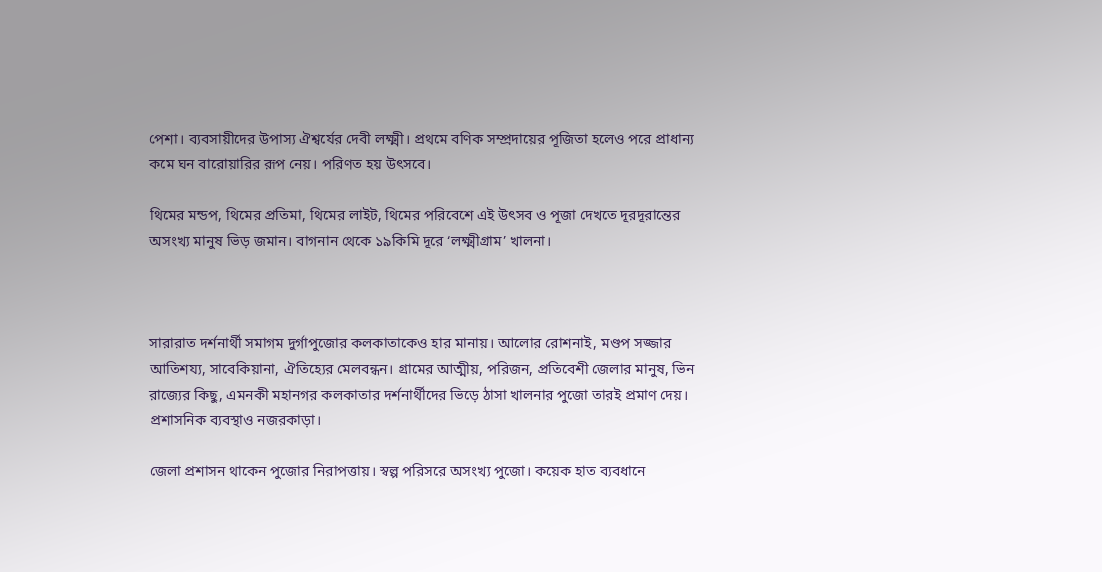পেশা। ব্যবসায়ীদের উপাস্য ঐশ্বর্যের দেবী লক্ষ্মী। প্রথমে বণিক সম্প্রদায়ের পূজিতা হলেও পরে প্রাধান্য কমে ঘন বারোয়ারির রূপ নেয়। পরিণত হয় উৎসবে।

থিমের মন্ডপ, থিমের প্রতিমা, থিমের লাইট, থিমের পরিবেশে এই উৎসব ও পূজা দেখতে দূরদূরান্তের অসংখ্য মানুষ ভিড় জমান। বাগনান থেকে ১৯কিমি দূরে ‘লক্ষ্মীগ্রাম’ খালনা।



সারারাত দর্শনার্থী সমাগম দুর্গাপুজোর কলকাতাকেও হার মানায়। আলোর রোশনাই, মণ্ডপ সজ্জার আতিশয্য, সাবেকিয়ানা, ঐতিহ্যের মেলবন্ধন। গ্রামের আত্মীয়, পরিজন, প্রতিবেশী জেলার মানুষ, ভিন রাজ্যের কিছু, এমনকী মহানগর কলকাতার দর্শনার্থীদের ভিড়ে ঠাসা খালনার পুজো তারই প্রমাণ দেয়। প্রশাসনিক ব্যবস্থাও নজরকাড়া।

জেলা প্রশাসন থাকেন পুজোর নিরাপত্তায়। স্বল্প পরিসরে অসংখ্য পুজো। কয়েক হাত ব্যবধানে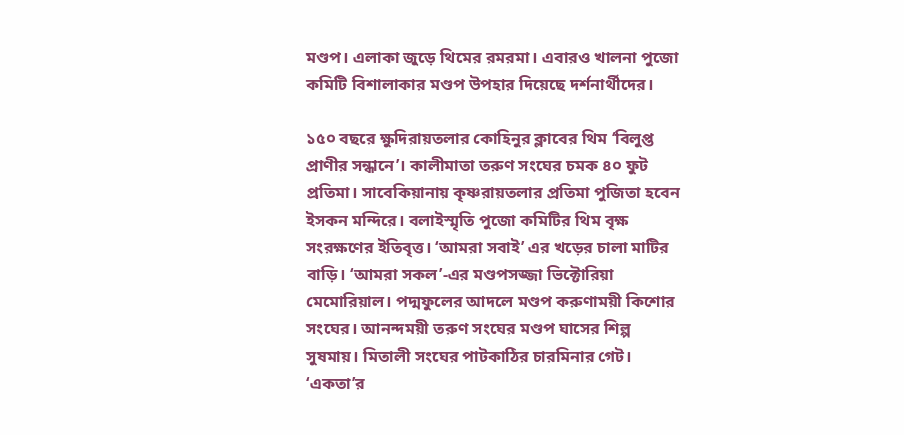মণ্ডপ। এলাকা জুড়ে থিমের রমরমা। এবারও খালনা পুজো কমিটি বিশালাকার মণ্ডপ উপহার দিয়েছে দর্শনার্থীদের।

১৫০ বছরে ক্ষুদিরায়তলার কোহিনুর ক্লাবের থিম ‘বিলুপ্ত প্রাণীর সন্ধানে’। কালীমাতা তরুণ সংঘের চমক ৪০ ফুট প্রতিমা। সাবেকিয়ানায় কৃষ্ণরায়তলার প্রতিমা পুজিতা হবেন ইসকন মন্দিরে। বলাইস্মৃতি পুজো কমিটির থিম বৃক্ষ সংরক্ষণের ইতিবৃত্ত। ‘আমরা সবাই’ এর খড়ের চালা মাটির বাড়ি। ‘আমরা সকল’-এর মণ্ডপসজ্জা ভিক্টোরিয়া মেমোরিয়াল। পদ্মফুলের আদলে মণ্ডপ করুণাময়ী কিশোর সংঘের। আনন্দময়ী তরুণ সংঘের মণ্ডপ ঘাসের শিল্প সুষমায়। মিতালী সংঘের পাটকাঠির চারমিনার গেট। ‘একতা’র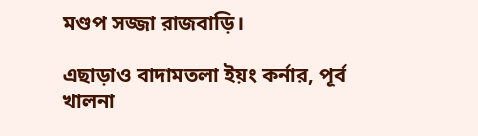মণ্ডপ সজ্জা রাজবাড়ি।

এছাড়াও বাদামতলা ইয়ং কর্নার, পূর্ব খালনা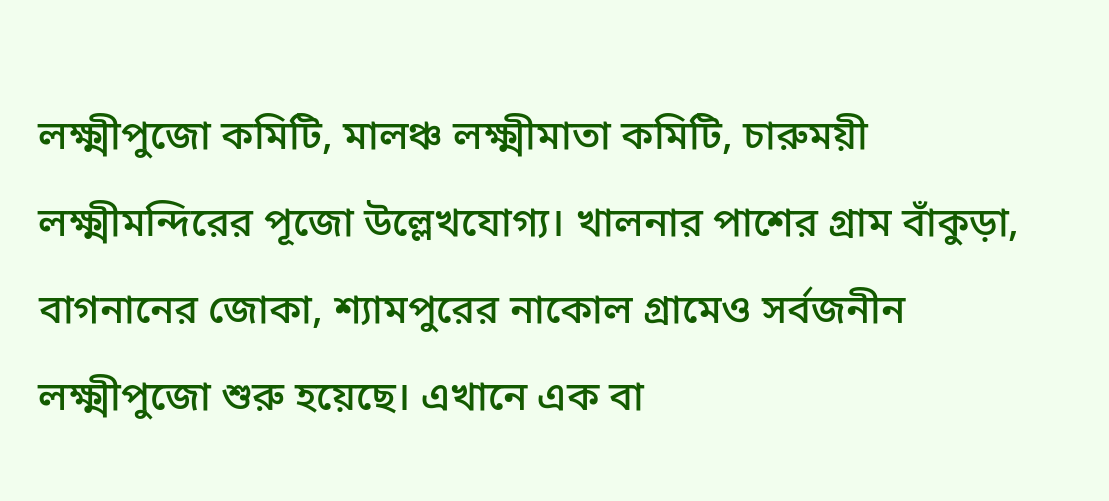লক্ষ্মীপুজো কমিটি, মালঞ্চ লক্ষ্মীমাতা কমিটি, চারুময়ী লক্ষ্মীমন্দিরের পূজো উল্লেখযোগ্য। খালনার পাশের গ্রাম বাঁকুড়া, বাগনানের জোকা, শ্যামপুরের নাকোল গ্রামেও সর্বজনীন লক্ষ্মীপুজো শুরু হয়েছে। এখানে এক বা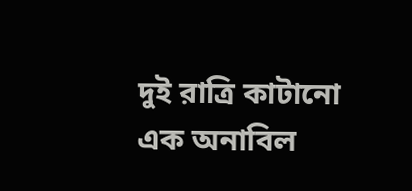দুই রাত্রি কাটানো এক অনাবিল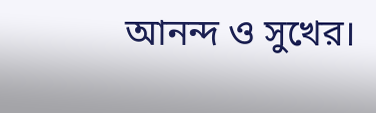আনন্দ ও সুখের।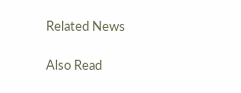Related News

Also Read